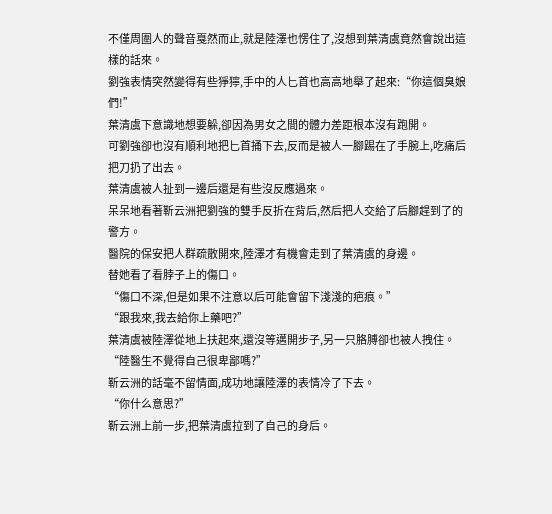不僅周圍人的聲音戛然而止,就是陸澤也愣住了,沒想到葉清虞竟然會說出這樣的話來。
劉強表情突然變得有些猙獰,手中的人匕首也高高地舉了起來:“你這個臭娘們!”
葉清虞下意識地想要躲,卻因為男女之間的體力差距根本沒有跑開。
可劉強卻也沒有順利地把匕首捅下去,反而是被人一腳踢在了手腕上,吃痛后把刀扔了出去。
葉清虞被人扯到一邊后還是有些沒反應過來。
呆呆地看著靳云洲把劉強的雙手反折在背后,然后把人交給了后腳趕到了的警方。
醫院的保安把人群疏散開來,陸澤才有機會走到了葉清虞的身邊。
替她看了看脖子上的傷口。
“傷口不深,但是如果不注意以后可能會留下淺淺的疤痕。”
“跟我來,我去給你上藥吧?”
葉清虞被陸澤從地上扶起來,還沒等邁開步子,另一只胳膊卻也被人拽住。
“陸醫生不覺得自己很卑鄙嗎?”
靳云洲的話毫不留情面,成功地讓陸澤的表情冷了下去。
“你什么意思?”
靳云洲上前一步,把葉清虞拉到了自己的身后。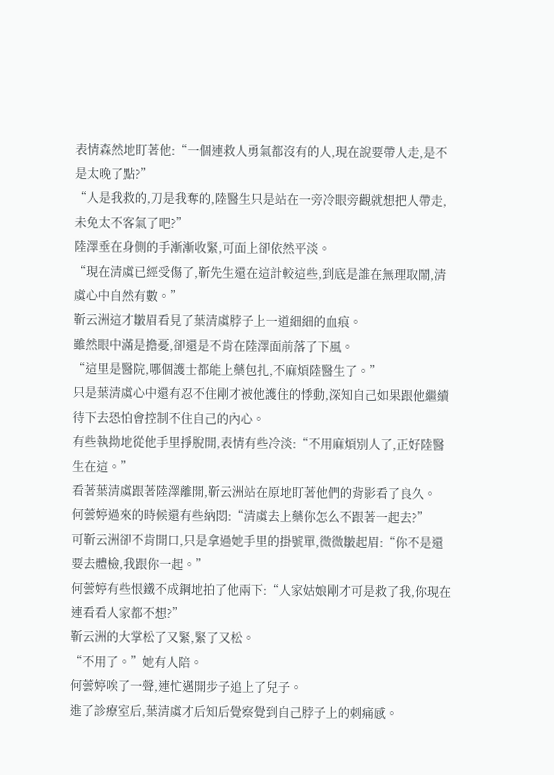表情森然地盯著他:“一個連救人勇氣都沒有的人,現在說要帶人走,是不是太晚了點?”
“人是我救的,刀是我奪的,陸醫生只是站在一旁冷眼旁觀就想把人帶走,未免太不客氣了吧?”
陸澤垂在身側的手漸漸收緊,可面上卻依然平淡。
“現在清虞已經受傷了,靳先生還在這計較這些,到底是誰在無理取鬧,清虞心中自然有數。”
靳云洲這才皺眉看見了葉清虞脖子上一道細細的血痕。
雖然眼中滿是擔憂,卻還是不肯在陸澤面前落了下風。
“這里是醫院,哪個護士都能上藥包扎,不麻煩陸醫生了。”
只是葉清虞心中還有忍不住剛才被他護住的悸動,深知自己如果跟他繼續待下去恐怕會控制不住自己的內心。
有些執拗地從他手里掙脫開,表情有些冷淡:“不用麻煩別人了,正好陸醫生在這。”
看著葉清虞跟著陸澤離開,靳云洲站在原地盯著他們的背影看了良久。
何蕓婷過來的時候還有些納悶:“清虞去上藥你怎么不跟著一起去?”
可靳云洲卻不肯開口,只是拿過她手里的掛號單,微微皺起眉:“你不是還要去體檢,我跟你一起。”
何蕓婷有些恨鐵不成鋼地拍了他兩下:“人家姑娘剛才可是救了我,你現在連看看人家都不想?”
靳云洲的大掌松了又緊,緊了又松。
“不用了。”她有人陪。
何蕓婷唉了一聲,連忙邁開步子追上了兒子。
進了診療室后,葉清虞才后知后覺察覺到自己脖子上的刺痛感。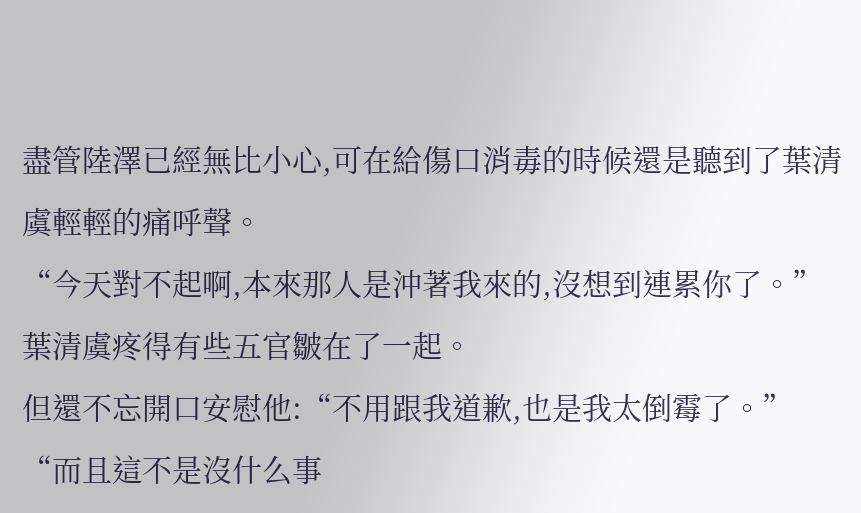盡管陸澤已經無比小心,可在給傷口消毒的時候還是聽到了葉清虞輕輕的痛呼聲。
“今天對不起啊,本來那人是沖著我來的,沒想到連累你了。”
葉清虞疼得有些五官皺在了一起。
但還不忘開口安慰他:“不用跟我道歉,也是我太倒霉了。”
“而且這不是沒什么事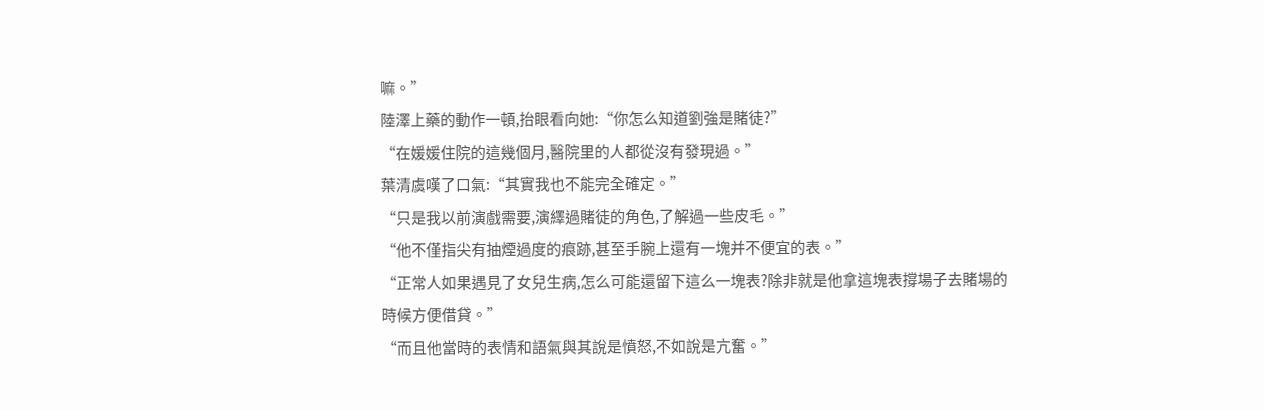嘛。”
陸澤上藥的動作一頓,抬眼看向她:“你怎么知道劉強是賭徒?”
“在媛媛住院的這幾個月,醫院里的人都從沒有發現過。”
葉清虞嘆了口氣:“其實我也不能完全確定。”
“只是我以前演戲需要,演繹過賭徒的角色,了解過一些皮毛。”
“他不僅指尖有抽煙過度的痕跡,甚至手腕上還有一塊并不便宜的表。”
“正常人如果遇見了女兒生病,怎么可能還留下這么一塊表?除非就是他拿這塊表撐場子去賭場的時候方便借貸。”
“而且他當時的表情和語氣與其說是憤怒,不如說是亢奮。”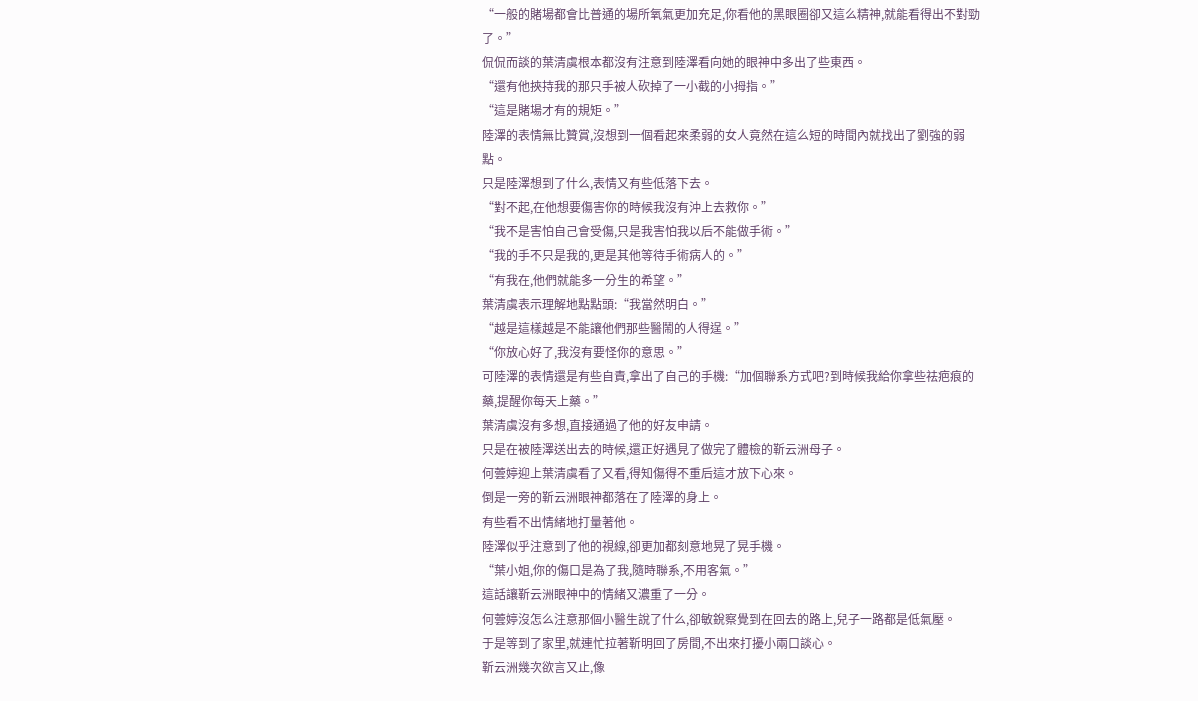“一般的賭場都會比普通的場所氧氣更加充足,你看他的黑眼圈卻又這么精神,就能看得出不對勁了。”
侃侃而談的葉清虞根本都沒有注意到陸澤看向她的眼神中多出了些東西。
“還有他挾持我的那只手被人砍掉了一小截的小拇指。”
“這是賭場才有的規矩。”
陸澤的表情無比贊賞,沒想到一個看起來柔弱的女人竟然在這么短的時間內就找出了劉強的弱點。
只是陸澤想到了什么,表情又有些低落下去。
“對不起,在他想要傷害你的時候我沒有沖上去救你。”
“我不是害怕自己會受傷,只是我害怕我以后不能做手術。”
“我的手不只是我的,更是其他等待手術病人的。”
“有我在,他們就能多一分生的希望。”
葉清虞表示理解地點點頭:“我當然明白。”
“越是這樣越是不能讓他們那些醫鬧的人得逞。”
“你放心好了,我沒有要怪你的意思。”
可陸澤的表情還是有些自責,拿出了自己的手機:“加個聯系方式吧?到時候我給你拿些祛疤痕的藥,提醒你每天上藥。”
葉清虞沒有多想,直接通過了他的好友申請。
只是在被陸澤送出去的時候,還正好遇見了做完了體檢的靳云洲母子。
何蕓婷迎上葉清虞看了又看,得知傷得不重后這才放下心來。
倒是一旁的靳云洲眼神都落在了陸澤的身上。
有些看不出情緒地打量著他。
陸澤似乎注意到了他的視線,卻更加都刻意地晃了晃手機。
“葉小姐,你的傷口是為了我,隨時聯系,不用客氣。”
這話讓靳云洲眼神中的情緒又濃重了一分。
何蕓婷沒怎么注意那個小醫生說了什么,卻敏銳察覺到在回去的路上,兒子一路都是低氣壓。
于是等到了家里,就連忙拉著靳明回了房間,不出來打擾小兩口談心。
靳云洲幾次欲言又止,像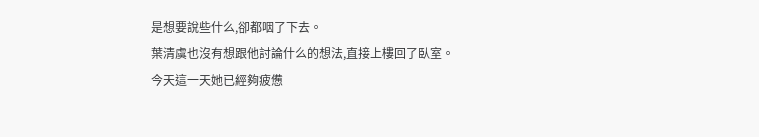是想要說些什么,卻都咽了下去。
葉清虞也沒有想跟他討論什么的想法,直接上樓回了臥室。
今天這一天她已經夠疲憊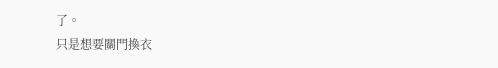了。
只是想要關門換衣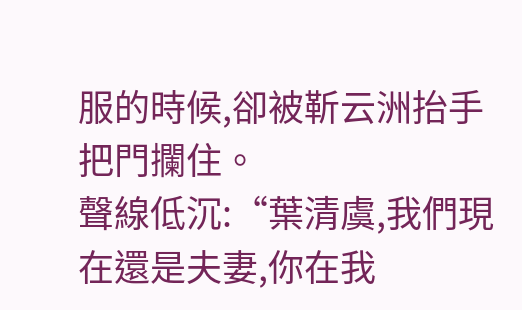服的時候,卻被靳云洲抬手把門攔住。
聲線低沉:“葉清虞,我們現在還是夫妻,你在我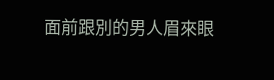面前跟別的男人眉來眼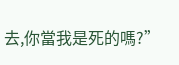去,你當我是死的嗎?”